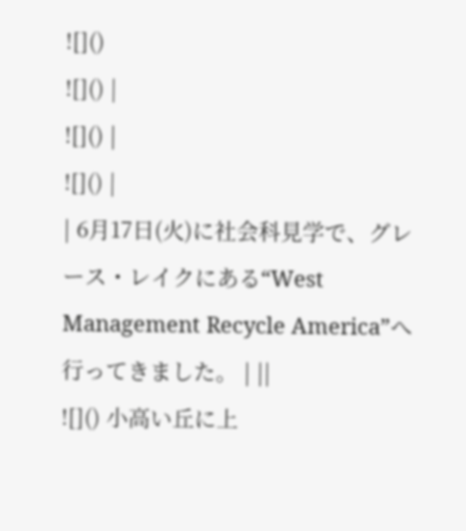![]()
![]() |
![]() |
![]() |
| 6月17日(火)に社会科見学で、グレース・レイクにある“West Management Recycle America”へ行ってきました。 | ||
![]() 小高い丘に上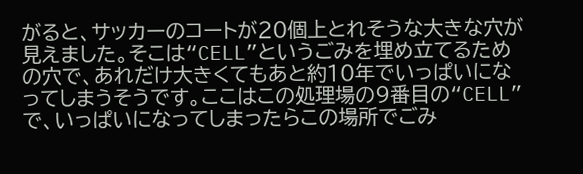がると、サッカーのコートが20個上とれそうな大きな穴が見えました。そこは“CELL”というごみを埋め立てるための穴で、あれだけ大きくてもあと約10年でいっぱいになってしまうそうです。ここはこの処理場の9番目の“CELL”で、いっぱいになってしまったらこの場所でごみ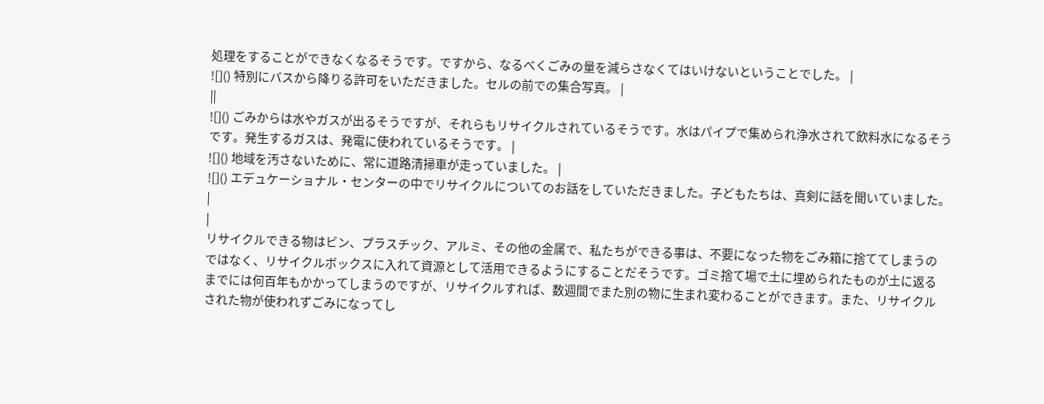処理をすることができなくなるそうです。ですから、なるべくごみの量を減らさなくてはいけないということでした。 |
![]() 特別にバスから降りる許可をいただきました。セルの前での集合写真。 |
||
![]() ごみからは水やガスが出るそうですが、それらもリサイクルされているそうです。水はパイプで集められ浄水されて飲料水になるそうです。発生するガスは、発電に使われているそうです。 |
![]() 地域を汚さないために、常に道路清掃車が走っていました。 |
![]() エデュケーショナル・センターの中でリサイクルについてのお話をしていただきました。子どもたちは、真剣に話を聞いていました。 |
|
リサイクルできる物はビン、プラスチック、アルミ、その他の金属で、私たちができる事は、不要になった物をごみ箱に捨ててしまうのではなく、リサイクルボックスに入れて資源として活用できるようにすることだそうです。ゴミ捨て場で土に埋められたものが土に返るまでには何百年もかかってしまうのですが、リサイクルすれば、数週間でまた別の物に生まれ変わることができます。また、リサイクルされた物が使われずごみになってし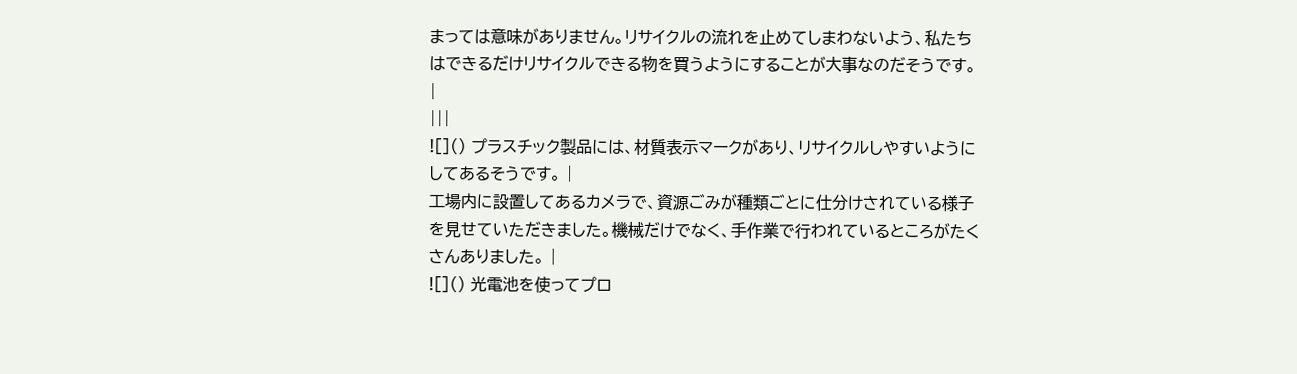まっては意味がありません。リサイクルの流れを止めてしまわないよう、私たちはできるだけリサイクルできる物を買うようにすることが大事なのだそうです。 |
|||
![]() プラスチック製品には、材質表示マークがあり、リサイクルしやすいようにしてあるそうです。 |
工場内に設置してあるカメラで、資源ごみが種類ごとに仕分けされている様子を見せていただきました。機械だけでなく、手作業で行われているところがたくさんありました。 |
![]() 光電池を使ってプロ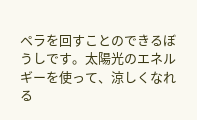ペラを回すことのできるぼうしです。太陽光のエネルギーを使って、涼しくなれる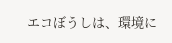エコぼうしは、環境に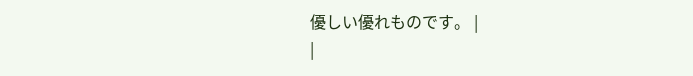優しい優れものです。 |
|